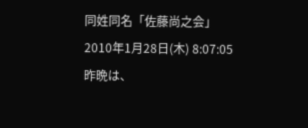同姓同名「佐藤尚之会」
2010年1月28日(木) 8:07:05
昨晩は、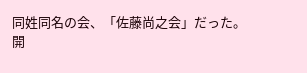同姓同名の会、「佐藤尚之会」だった。
開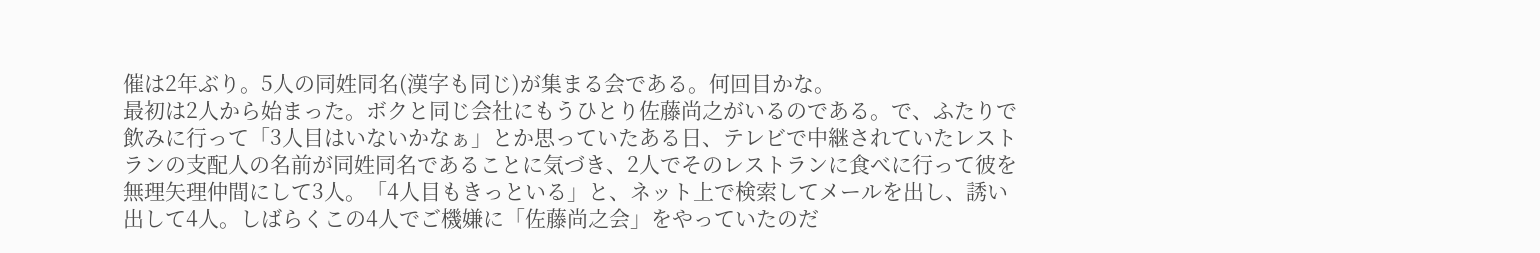催は2年ぶり。5人の同姓同名(漢字も同じ)が集まる会である。何回目かな。
最初は2人から始まった。ボクと同じ会社にもうひとり佐藤尚之がいるのである。で、ふたりで飲みに行って「3人目はいないかなぁ」とか思っていたある日、テレビで中継されていたレストランの支配人の名前が同姓同名であることに気づき、2人でそのレストランに食べに行って彼を無理矢理仲間にして3人。「4人目もきっといる」と、ネット上で検索してメールを出し、誘い出して4人。しばらくこの4人でご機嫌に「佐藤尚之会」をやっていたのだ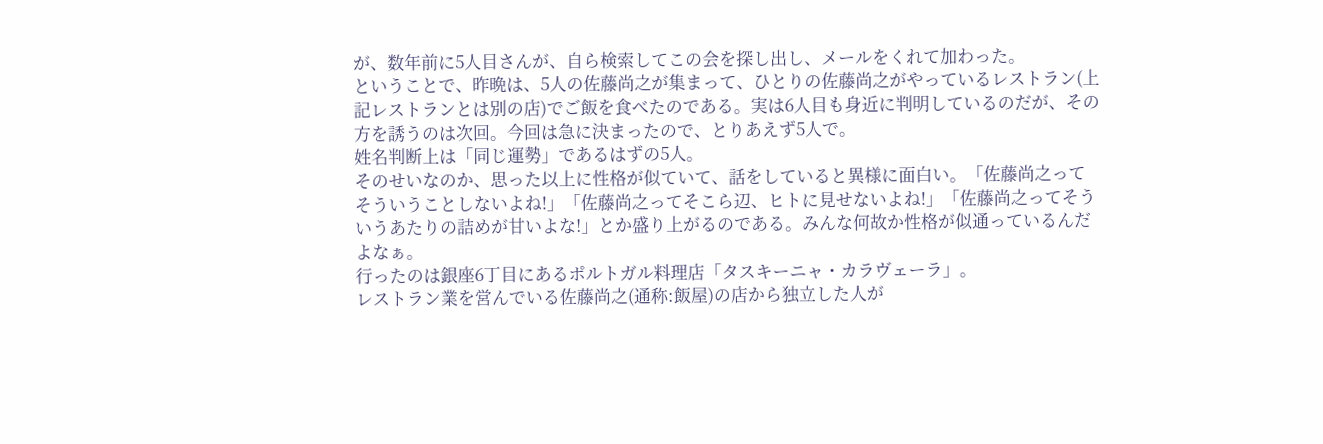が、数年前に5人目さんが、自ら検索してこの会を探し出し、メールをくれて加わった。
ということで、昨晩は、5人の佐藤尚之が集まって、ひとりの佐藤尚之がやっているレストラン(上記レストランとは別の店)でご飯を食べたのである。実は6人目も身近に判明しているのだが、その方を誘うのは次回。今回は急に決まったので、とりあえず5人で。
姓名判断上は「同じ運勢」であるはずの5人。
そのせいなのか、思った以上に性格が似ていて、話をしていると異様に面白い。「佐藤尚之ってそういうことしないよね!」「佐藤尚之ってそこら辺、ヒトに見せないよね!」「佐藤尚之ってそういうあたりの詰めが甘いよな!」とか盛り上がるのである。みんな何故か性格が似通っているんだよなぁ。
行ったのは銀座6丁目にあるポルトガル料理店「タスキーニャ・カラヴェーラ」。
レストラン業を営んでいる佐藤尚之(通称:飯屋)の店から独立した人が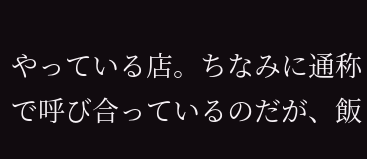やっている店。ちなみに通称で呼び合っているのだが、飯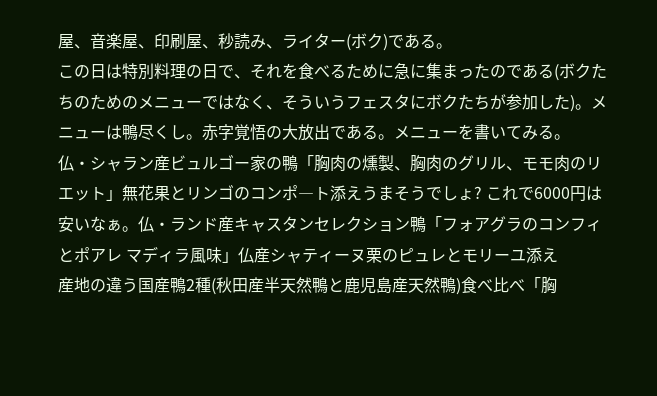屋、音楽屋、印刷屋、秒読み、ライター(ボク)である。
この日は特別料理の日で、それを食べるために急に集まったのである(ボクたちのためのメニューではなく、そういうフェスタにボクたちが参加した)。メニューは鴨尽くし。赤字覚悟の大放出である。メニューを書いてみる。
仏・シャラン産ビュルゴー家の鴨「胸肉の燻製、胸肉のグリル、モモ肉のリエット」無花果とリンゴのコンポ―ト添えうまそうでしょ? これで6000円は安いなぁ。仏・ランド産キャスタンセレクション鴨「フォアグラのコンフィとポアレ マディラ風味」仏産シャティーヌ栗のピュレとモリーユ添え
産地の違う国産鴨2種(秋田産半天然鴨と鹿児島産天然鴨)食べ比べ「胸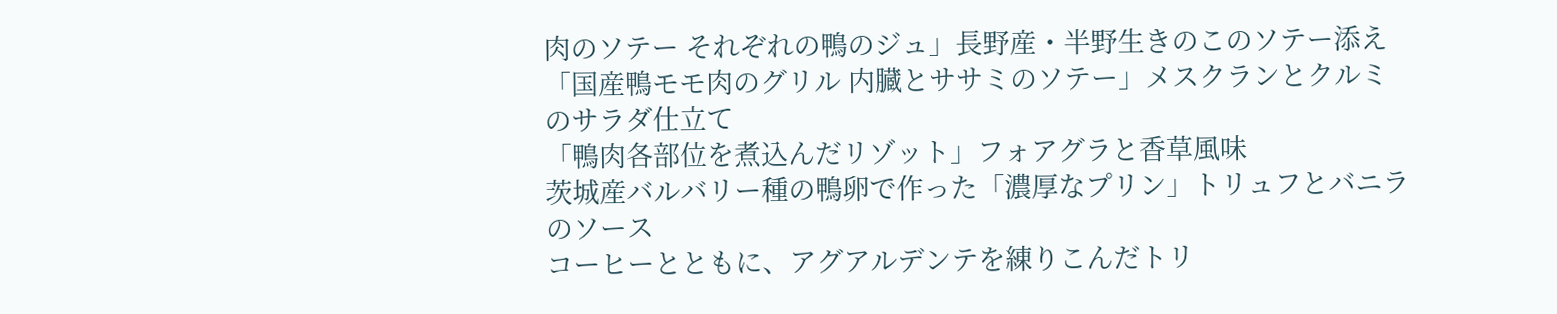肉のソテー それぞれの鴨のジュ」長野産・半野生きのこのソテー添え
「国産鴨モモ肉のグリル 内臓とササミのソテー」メスクランとクルミのサラダ仕立て
「鴨肉各部位を煮込んだリゾット」フォアグラと香草風味
茨城産バルバリー種の鴨卵で作った「濃厚なプリン」トリュフとバニラのソース
コーヒーとともに、アグアルデンテを練りこんだトリ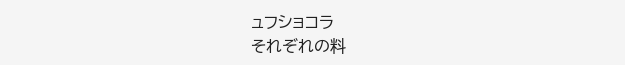ュフショコラ
それぞれの料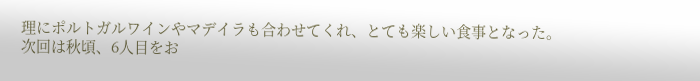理にポルトガルワインやマデイラも合わせてくれ、とても楽しい食事となった。
次回は秋頃、6人目をお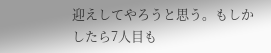迎えしてやろうと思う。もしかしたら7人目も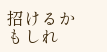招けるかもしれ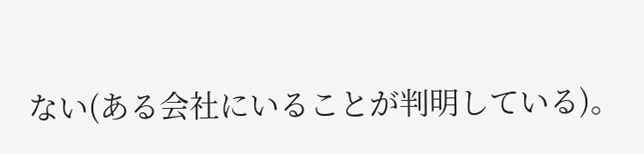ない(ある会社にいることが判明している)。